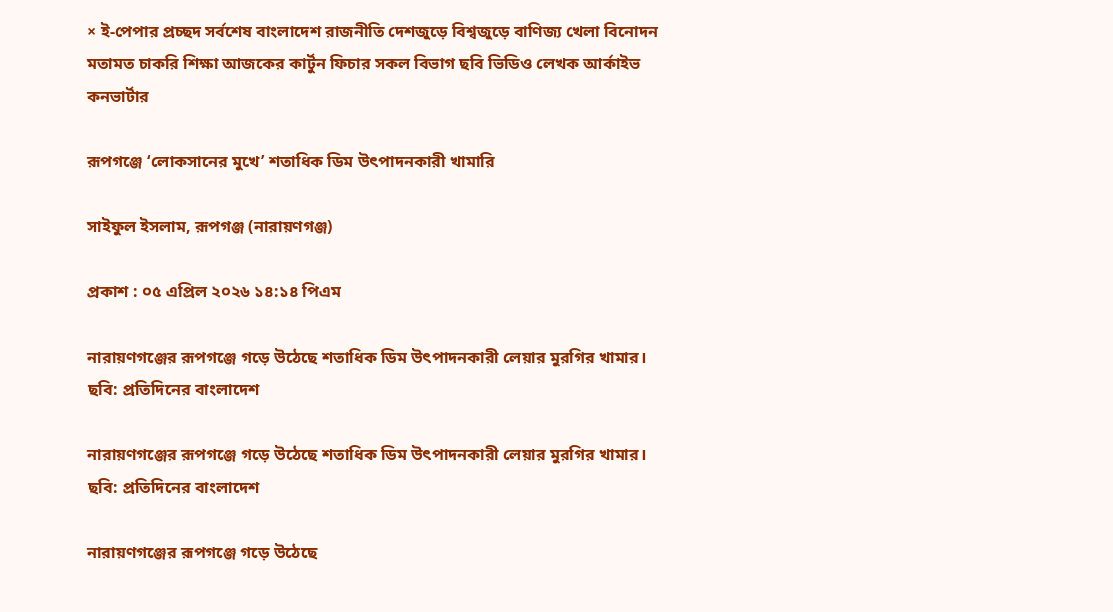× ই-পেপার প্রচ্ছদ সর্বশেষ বাংলাদেশ রাজনীতি দেশজুড়ে বিশ্বজুড়ে বাণিজ্য খেলা বিনোদন মতামত চাকরি শিক্ষা আজকের কার্টুন ফিচার সকল বিভাগ ছবি ভিডিও লেখক আর্কাইভ কনভার্টার

রূপগঞ্জে ‘লোকসানের মুখে’ শতাধিক ডিম উৎপাদনকারী খামারি

সাইফুল ইসলাম, রূপগঞ্জ (নারায়ণগঞ্জ)

প্রকাশ : ০৫ এপ্রিল ২০২৬ ১৪:১৪ পিএম

নারায়ণগঞ্জের রূপগঞ্জে গড়ে উঠেছে শতাধিক ডিম উৎপাদনকারী লেয়ার মুরগির খামার।  ছবি: প্রতিদিনের বাংলাদেশ

নারায়ণগঞ্জের রূপগঞ্জে গড়ে উঠেছে শতাধিক ডিম উৎপাদনকারী লেয়ার মুরগির খামার। ছবি: প্রতিদিনের বাংলাদেশ

নারায়ণগঞ্জের রূপগঞ্জে গড়ে উঠেছে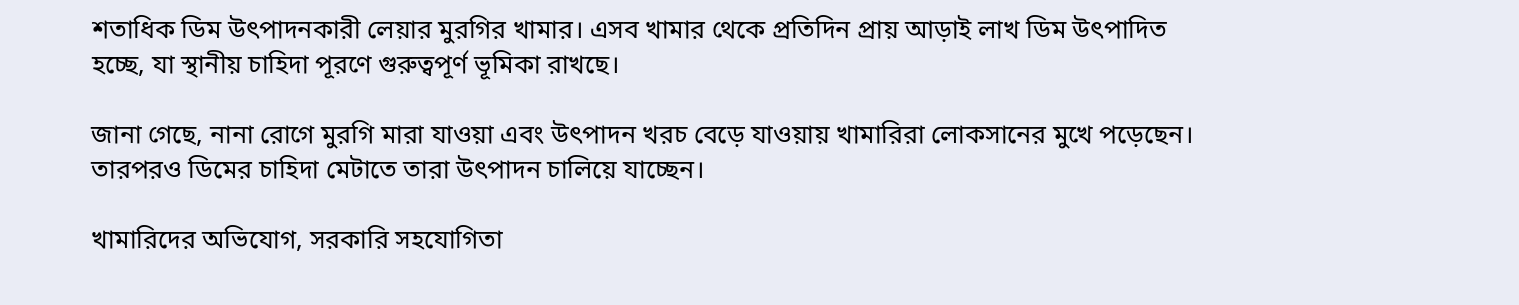শতাধিক ডিম উৎপাদনকারী লেয়ার মুরগির খামার। এসব খামার থেকে প্রতিদিন প্রায় আড়াই লাখ ডিম উৎপাদিত হচ্ছে, যা স্থানীয় চাহিদা পূরণে গুরুত্বপূর্ণ ভূমিকা রাখছে।

জানা গেছে, নানা রোগে মুরগি মারা যাওয়া এবং উৎপাদন খরচ বেড়ে যাওয়ায় খামারিরা লোকসানের মুখে পড়েছেন। তারপরও ডিমের চাহিদা মেটাতে তারা উৎপাদন চালিয়ে যাচ্ছেন।

খামারিদের অভিযোগ, সরকারি সহযোগিতা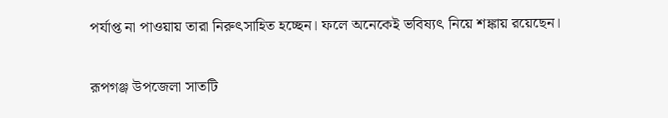পর্যাপ্ত না পাওয়ায় তারা নিরুৎসাহিত হচ্ছেন। ফলে অনেকেই ভবিষ্যৎ নিয়ে শঙ্কায় রয়েছেন।

রূপগঞ্জ উপজেলা সাতটি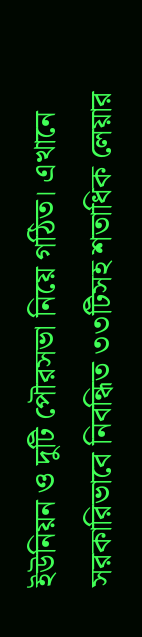ইউনিয়ন ও দুটি পৌরসভা নিয়ে গঠিত। এখানে সরকারিভাবে নিবন্ধিত ৩৩টিসহ শতাধিক লেয়ার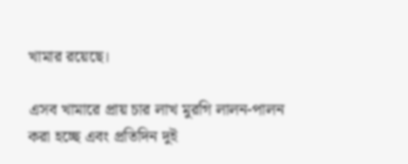খামার রয়েছে।

এসব খামারে প্রায় চার লাখ মুরগি লালন-পালন করা হচ্ছে এবং প্রতিদিন দুই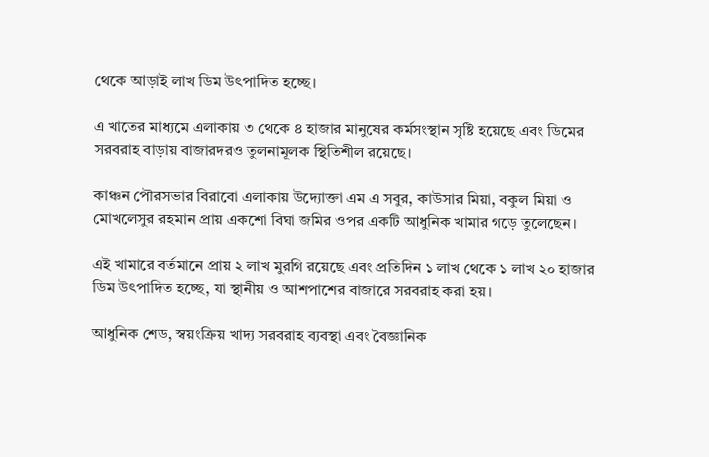থেকে আড়াই লাখ ডিম উৎপাদিত হচ্ছে।

এ খাতের মাধ্যমে এলাকায় ৩ থেকে ৪ হাজার মানুষের কর্মসংস্থান সৃষ্টি হয়েছে এবং ডিমের সরবরাহ বাড়ায় বাজারদরও তুলনামূলক স্থিতিশীল রয়েছে।

কাঞ্চন পৌরসভার বিরাবো এলাকায় উদ্যোক্তা এম এ সবুর, কাউসার মিয়া, বকুল মিয়া ও মোখলেসুর রহমান প্রায় একশো বিঘা জমির ওপর একটি আধুনিক খামার গড়ে তুলেছেন।

এই খামারে বর্তমানে প্রায় ২ লাখ মুরগি রয়েছে এবং প্রতিদিন ১ লাখ থেকে ১ লাখ ২০ হাজার ডিম উৎপাদিত হচ্ছে, যা স্থানীয় ও আশপাশের বাজারে সরবরাহ করা হয়।

আধুনিক শেড, স্বয়ংক্রিয় খাদ্য সরবরাহ ব্যবস্থা এবং বৈজ্ঞানিক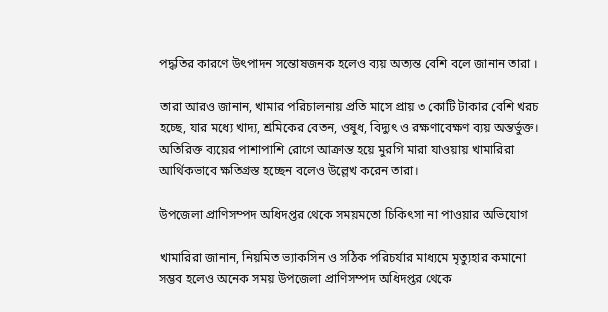পদ্ধতির কারণে উৎপাদন সন্তোষজনক হলেও ব্যয় অত্যন্ত বেশি বলে জানান তারা ।

তারা আরও জানান, খামার পরিচালনায় প্রতি মাসে প্রায় ৩ কোটি টাকার বেশি খরচ হচ্ছে, যার মধ্যে খাদ্য, শ্রমিকের বেতন, ওষুধ, বিদ্যুৎ ও রক্ষণাবেক্ষণ ব্যয় অন্তর্ভুক্ত। অতিরিক্ত ব্যয়ের পাশাপাশি রোগে আক্রান্ত হয়ে মুরগি মারা যাওয়ায় খামারিরা আর্থিকভাবে ক্ষতিগ্রস্ত হচ্ছেন বলেও উল্লেখ করেন তারা।

উপজেলা প্রাণিসম্পদ অধিদপ্তর থেকে সময়মতো চিকিৎসা না পাওয়ার অভিযোগ

খামারিরা জানান, নিয়মিত ভ্যাকসিন ও সঠিক পরিচর্যার মাধ্যমে মৃত্যুহার কমানো সম্ভব হলেও অনেক সময় উপজেলা প্রাণিসম্পদ অধিদপ্তর থেকে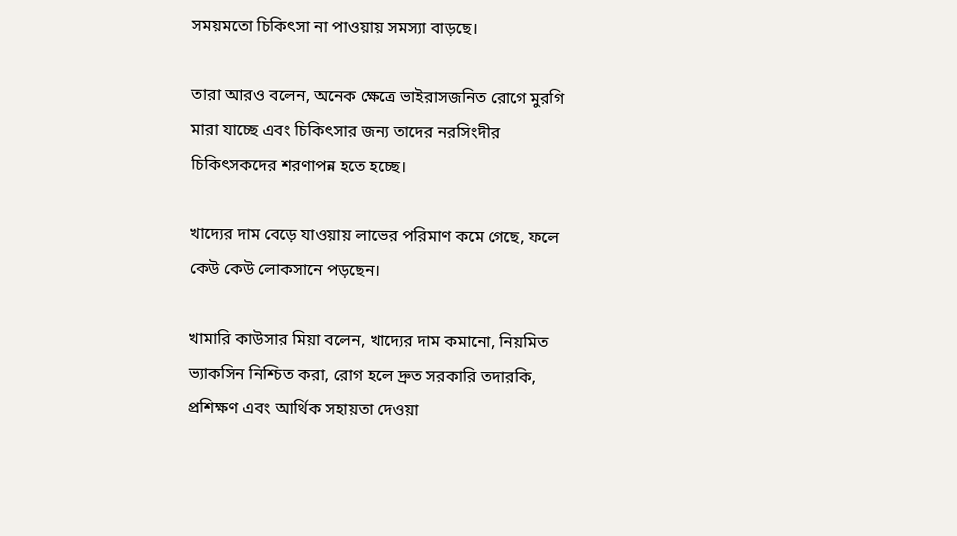সময়মতো চিকিৎসা না পাওয়ায় সমস্যা বাড়ছে।

তারা আরও বলেন, অনেক ক্ষেত্রে ভাইরাসজনিত রোগে মুরগি মারা যাচ্ছে এবং চিকিৎসার জন্য তাদের নরসিংদীর চিকিৎসকদের শরণাপন্ন হতে হচ্ছে।

খাদ্যের দাম বেড়ে যাওয়ায় লাভের পরিমাণ কমে গেছে, ফলে কেউ কেউ লোকসানে পড়ছেন।

খামারি কাউসার মিয়া বলেন, খাদ্যের দাম কমানো, নিয়মিত ভ্যাকসিন নিশ্চিত করা, রোগ হলে দ্রুত সরকারি তদারকি, প্রশিক্ষণ এবং আর্থিক সহায়তা দেওয়া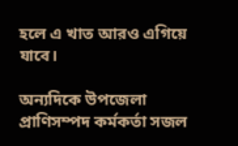হলে এ খাত আরও এগিয়ে যাবে।

অন্যদিকে উপজেলা প্রাণিসম্পদ কর্মকর্তা সজল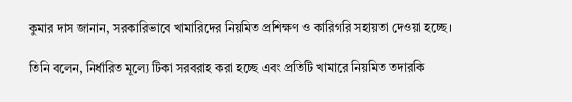কুমার দাস জানান, সরকারিভাবে খামারিদের নিয়মিত প্রশিক্ষণ ও কারিগরি সহায়তা দেওয়া হচ্ছে।

তিনি বলেন, নির্ধারিত মূল্যে টিকা সরবরাহ করা হচ্ছে এবং প্রতিটি খামারে নিয়মিত তদারকি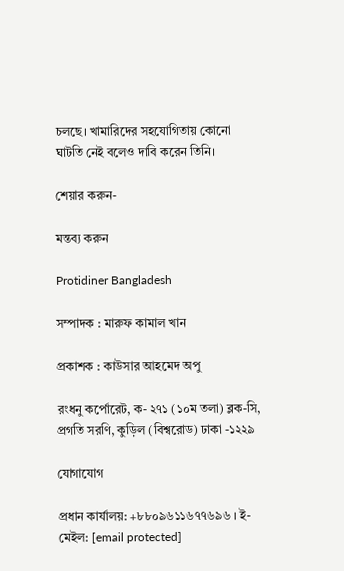চলছে। খামারিদের সহযোগিতায় কোনো ঘাটতি নেই বলেও দাবি করেন তিনি।

শেয়ার করুন-

মন্তব্য করুন

Protidiner Bangladesh

সম্পাদক : মারুফ কামাল খান

প্রকাশক : কাউসার আহমেদ অপু

রংধনু কর্পোরেট, ক- ২৭১ (১০ম তলা) ব্লক-সি, প্রগতি সরণি, কুড়িল (বিশ্বরোড) ঢাকা -১২২৯

যোগাযোগ

প্রধান কার্যালয়: +৮৮০৯৬১১৬৭৭৬৯৬ । ই-মেইল: [email protected]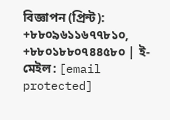বিজ্ঞাপন (প্রিন্ট): +৮৮০৯৬১১৬৭৭৮১০, +৮৮০১৮৮০৭৪৪৫৮০ | ই-মেইল: [email protected]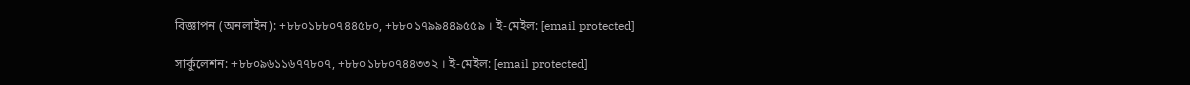বিজ্ঞাপন (অনলাইন): +৮৮০১৮৮০৭৪৪৫৮০, +৮৮০১৭৯৯৪৪৯৫৫৯ । ই-মেইল: [email protected]

সার্কুলেশন: +৮৮০৯৬১১৬৭৭৮০৭, +৮৮০১৮৮০৭৪৪৩৩২ । ই-মেইল: [email protected]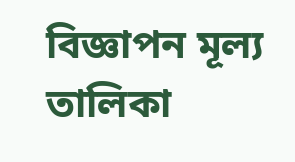বিজ্ঞাপন মূল্য তালিকা